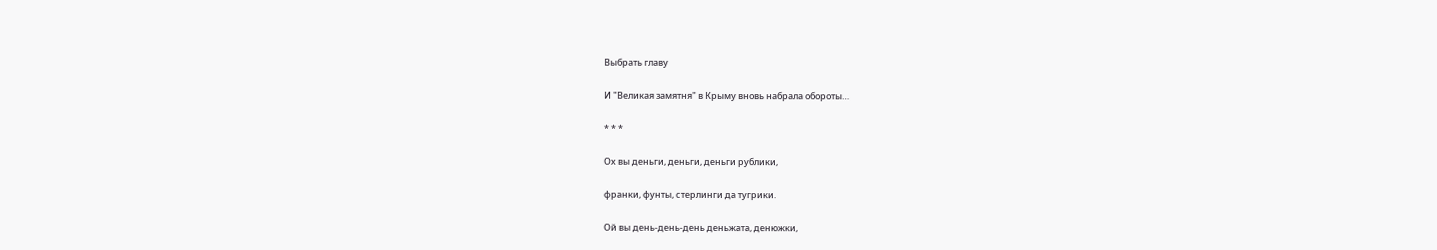Выбрать главу

И "Великая замятня" в Крыму вновь набрала обороты…

* * *

Ох вы деньги, деньги, деньги рублики,

франки, фунты, стерлинги да тугрики.

Ой вы день-день-день деньжата, денюжки,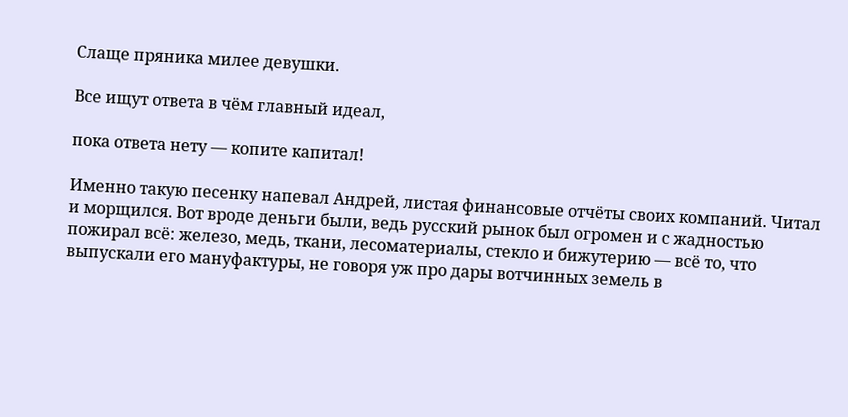Слаще пряника милее девушки.

Все ищут ответа в чём главный идеал,

пока ответа нету — копите капитал!

Именно такую песенку напевал Андрей, листая финансовые отчёты своих компаний. Читал и морщился. Вот вроде деньги были, ведь русский рынок был огромен и с жадностью пожирал всё: железо, медь, ткани, лесоматериалы, стекло и бижутерию — всё то, что выпускали его мануфактуры, не говоря уж про дары вотчинных земель в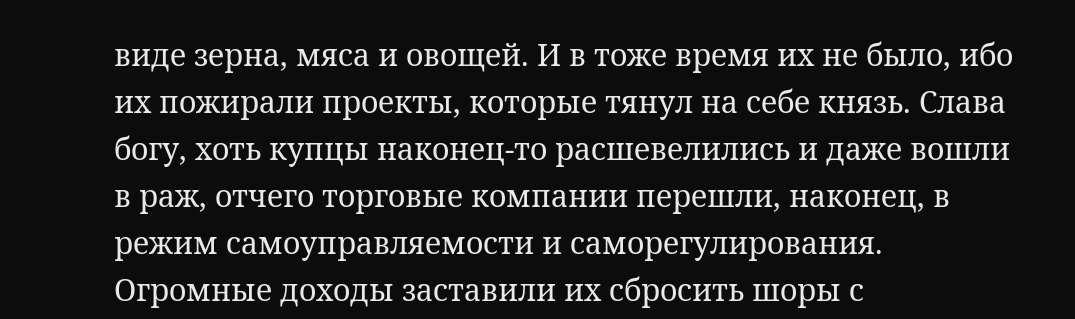виде зерна, мяса и овощей. И в тоже время их не было, ибо их пожирали проекты, которые тянул на себе князь. Слава богу, хоть купцы наконец-то расшевелились и даже вошли в раж, отчего торговые компании перешли, наконец, в режим самоуправляемости и саморегулирования. Огромные доходы заставили их сбросить шоры с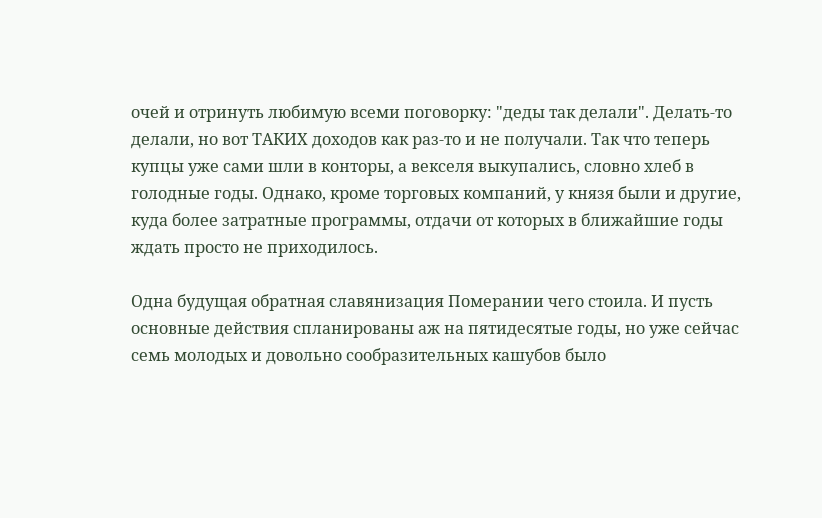очей и отринуть любимую всеми поговорку: "деды так делали". Делать-то делали, но вот ТАКИХ доходов как раз-то и не получали. Так что теперь купцы уже сами шли в конторы, а векселя выкупались, словно хлеб в голодные годы. Однако, кроме торговых компаний, у князя были и другие, куда более затратные программы, отдачи от которых в ближайшие годы ждать просто не приходилось.

Одна будущая обратная славянизация Померании чего стоила. И пусть основные действия спланированы аж на пятидесятые годы, но уже сейчас семь молодых и довольно сообразительных кашубов было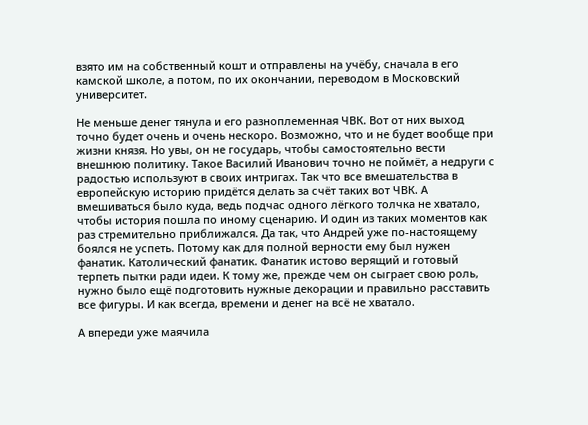взято им на собственный кошт и отправлены на учёбу, сначала в его камской школе, а потом, по их окончании, переводом в Московский университет.

Не меньше денег тянула и его разноплеменная ЧВК. Вот от них выход точно будет очень и очень нескоро. Возможно, что и не будет вообще при жизни князя. Но увы, он не государь, чтобы самостоятельно вести внешнюю политику. Такое Василий Иванович точно не поймёт, а недруги с радостью используют в своих интригах. Так что все вмешательства в европейскую историю придётся делать за счёт таких вот ЧВК. А вмешиваться было куда, ведь подчас одного лёгкого толчка не хватало, чтобы история пошла по иному сценарию. И один из таких моментов как раз стремительно приближался. Да так, что Андрей уже по-настоящему боялся не успеть. Потому как для полной верности ему был нужен фанатик. Католический фанатик. Фанатик истово верящий и готовый терпеть пытки ради идеи. К тому же, прежде чем он сыграет свою роль, нужно было ещё подготовить нужные декорации и правильно расставить все фигуры. И как всегда, времени и денег на всё не хватало.

А впереди уже маячила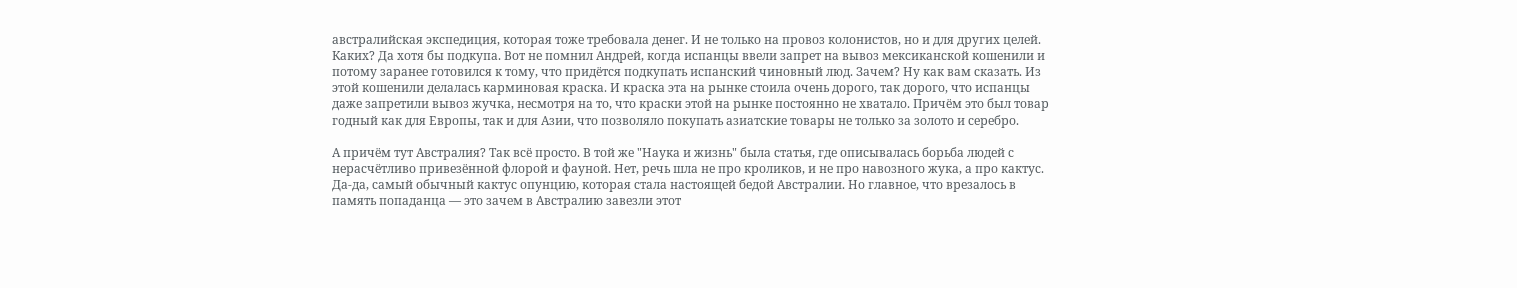австралийская экспедиция, которая тоже требовала денег. И не только на провоз колонистов, но и для других целей. Каких? Да хотя бы подкупа. Вот не помнил Андрей, когда испанцы ввели запрет на вывоз мексиканской кошенили и потому заранее готовился к тому, что придётся подкупать испанский чиновный люд. Зачем? Ну как вам сказать. Из этой кошенили делалась карминовая краска. И краска эта на рынке стоила очень дорого, так дорого, что испанцы даже запретили вывоз жучка, несмотря на то, что краски этой на рынке постоянно не хватало. Причём это был товар годный как для Европы, так и для Азии, что позволяло покупать азиатские товары не только за золото и серебро.

А причём тут Австралия? Так всё просто. В той же "Наука и жизнь" была статья, где описывалась борьба людей с нерасчётливо привезённой флорой и фауной. Нет, речь шла не про кроликов, и не про навозного жука, а про кактус. Да-да, самый обычный кактус опунцию, которая стала настоящей бедой Австралии. Но главное, что врезалось в память попаданца — это зачем в Австралию завезли этот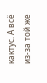кактус. А всё из-за той же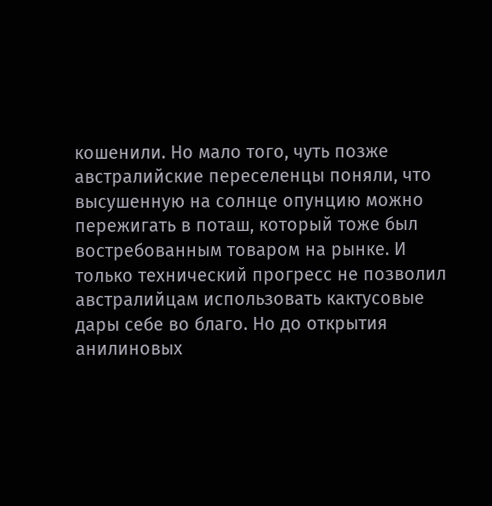кошенили. Но мало того, чуть позже австралийские переселенцы поняли, что высушенную на солнце опунцию можно пережигать в поташ, который тоже был востребованным товаром на рынке. И только технический прогресс не позволил австралийцам использовать кактусовые дары себе во благо. Но до открытия анилиновых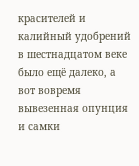красителей и калийный удобрений в шестнадцатом веке было ещё далеко, а вот вовремя вывезенная опунция и самки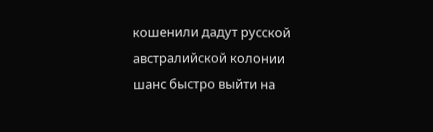кошенили дадут русской австралийской колонии шанс быстро выйти на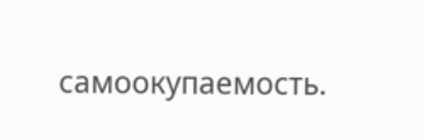самоокупаемость.